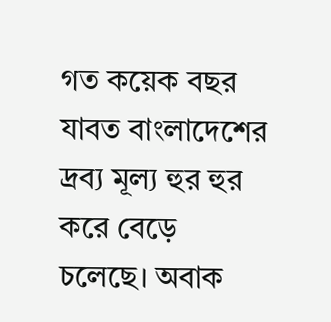গত কয়েক বছর যাবত বাংলাদেশের দ্রব্য মূল্য হুর হুর করে বেড়ে চলেছে। অবাক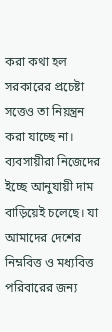করা কথা হল সরকারের প্রচেষ্টা সত্তেও তা নিয়ন্ত্রন করা যাচ্ছে না। ব্যবসায়ীরা নিজেদের ইচ্ছে আনুযায়ী দাম বাড়িয়েই চলেছে। যা আমাদের দেশের নিম্নবিত্ত ও মধ্যবিত্ত পরিবারের জন্য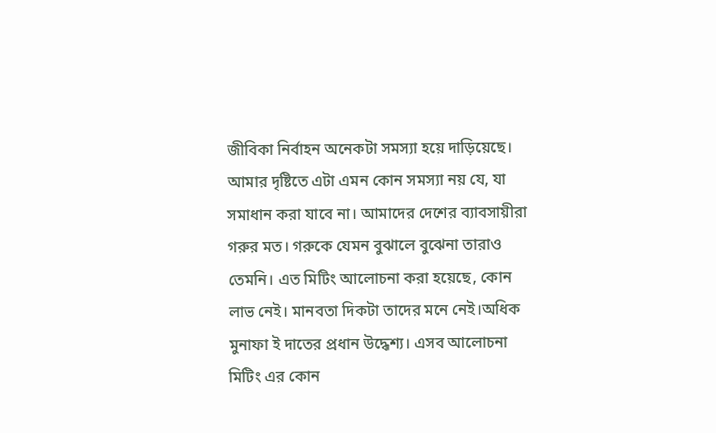জীবিকা নির্বাহন অনেকটা সমস্যা হয়ে দাড়িয়েছে।
আমার দৃষ্টিতে এটা এমন কোন সমস্যা নয় যে, যা সমাধান করা যাবে না। আমাদের দেশের ব্যাবসায়ীরা গরুর মত। গরুকে যেমন বুঝালে বুঝেনা তারাও তেমনি। এত মিটিং আলোচনা করা হয়েছে, কোন লাভ নেই। মানবতা দিকটা তাদের মনে নেই।অধিক মুনাফা ই দাতের প্রধান উদ্ধেশ্য। এসব আলোচনা মিটিং এর কোন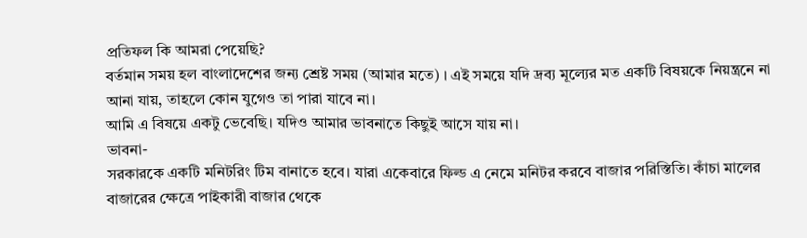প্রতিফল কি আমরা পেয়েছি?
বর্তমান সময় হল বাংলাদেশের জন্য শ্রেষ্ট সময় (আমার মতে) । এই সময়ে যদি দ্রব্য মূল্যের মত একটি বিষয়কে নিয়ন্ত্রনে না আনা যায়, তাহলে কোন যুগেও তা পারা যাবে না।
আমি এ বিষয়ে একটু ভেবেছি। যদিও আমার ভাবনাতে কিছুই আসে যায় না।
ভাবনা-
সরকারকে একটি মনিটরিং টিম বানাতে হবে। যারা একেবারে ফিল্ড এ নেমে মনিটর করবে বাজার পরিস্তিতি। কাঁচা মালের বাজারের ক্ষেত্রে পাইকারী বাজার থেকে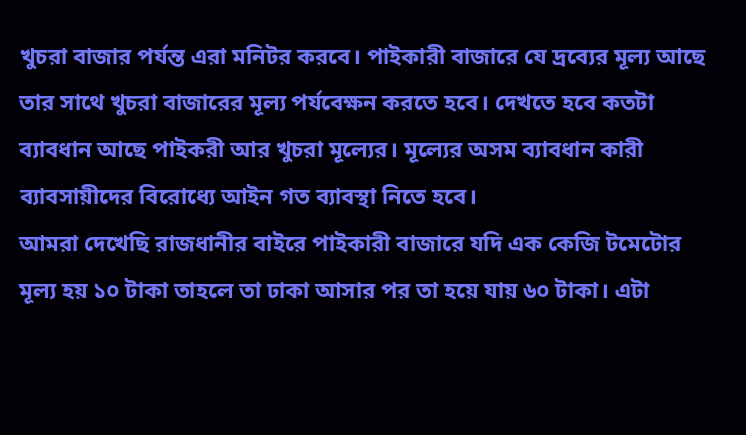খুচরা বাজার পর্যন্ত এরা মনিটর করবে। পাইকারী বাজারে যে দ্রব্যের মূল্য আছে তার সাথে খুচরা বাজারের মূল্য পর্যবেক্ষন করতে হবে। দেখতে হবে কতটা ব্যাবধান আছে পাইকরী আর খুচরা মূল্যের। মূল্যের অসম ব্যাবধান কারী ব্যাবসায়ীদের বিরোধ্যে আইন গত ব্যাবস্থা নিতে হবে।
আমরা দেখেছি রাজধানীর বাইরে পাইকারী বাজারে যদি এক কেজি টমেটোর মূল্য হয় ১০ টাকা তাহলে তা ঢাকা আসার পর তা হয়ে যায় ৬০ টাকা। এটা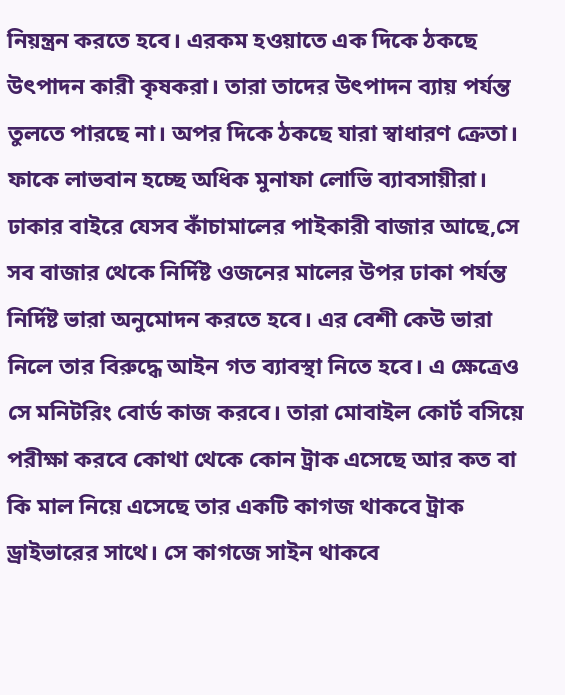নিয়ন্ত্রন করতে হবে। এরকম হওয়াতে এক দিকে ঠকছে উৎপাদন কারী কৃষকরা। তারা তাদের উৎপাদন ব্যায় পর্যন্ত তুলতে পারছে না। অপর দিকে ঠকছে যারা স্বাধারণ ক্রেতা। ফাকে লাভবান হচ্ছে অধিক মুনাফা লোভি ব্যাবসায়ীরা।
ঢাকার বাইরে যেসব কাঁচামালের পাইকারী বাজার আছে,সে সব বাজার থেকে নির্দিষ্ট ওজনের মালের উপর ঢাকা পর্যন্ত নির্দিষ্ট ভারা অনুমোদন করতে হবে। এর বেশী কেউ ভারা নিলে তার বিরুদ্ধে আইন গত ব্যাবস্থা নিতে হবে। এ ক্ষেত্রেও সে মনিটরিং বোর্ড কাজ করবে। তারা মোবাইল কোর্ট বসিয়ে পরীক্ষা করবে কোথা থেকে কোন ট্রাক এসেছে আর কত বা কি মাল নিয়ে এসেছে তার একটি কাগজ থাকবে ট্রাক ড্রাইভারের সাথে। সে কাগজে সাইন থাকবে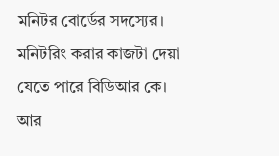মনিটর বোর্ডের সদস্যের।
মনিটরিং করার কাজটা দেয়া যেতে পারে বিডিআর কে।
আর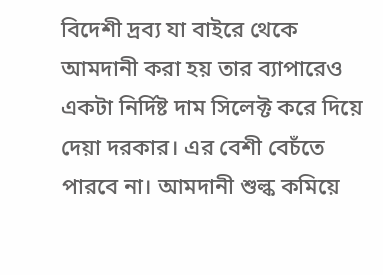বিদেশী দ্রব্য যা বাইরে থেকে আমদানী করা হয় তার ব্যাপারেও একটা নির্দিষ্ট দাম সিলেক্ট করে দিয়ে দেয়া দরকার। এর বেশী বেচঁতে পারবে না। আমদানী শুল্ক কমিয়ে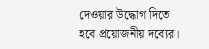দেওয়ার উদ্ধোগ দিতে হবে প্রয়োজনীয় দব্যের।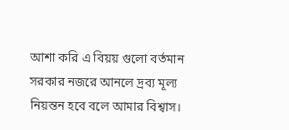আশা করি এ বিয়য় গুলো বর্তমান সরকার নজরে আনলে দ্রব্য মূল্য নিয়ন্তন হবে বলে আমার বিশ্বাস।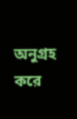অনুগ্রহ করে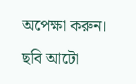অপেক্ষা করুন। ছবি আটো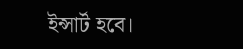ইন্সার্ট হবে।